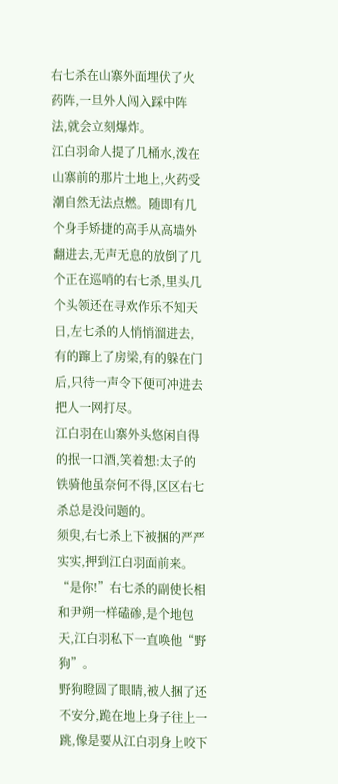右七杀在山寨外面埋伏了火药阵,一旦外人闯入踩中阵法,就会立刻爆炸。
江白羽命人提了几桶水,泼在山寨前的那片土地上,火药受潮自然无法点燃。随即有几个身手矫捷的高手从高墙外翻进去,无声无息的放倒了几个正在巡哨的右七杀,里头几个头领还在寻欢作乐不知天日,左七杀的人悄悄溜进去,有的蹿上了房梁,有的躲在门后,只待一声令下便可冲进去把人一网打尽。
江白羽在山寨外头悠闲自得的抿一口酒,笑着想:太子的铁骑他虽奈何不得,区区右七杀总是没问题的。
须臾,右七杀上下被捆的严严实实,押到江白羽面前来。
“是你!”右七杀的副使长相和尹朔一样磕碜,是个地包天,江白羽私下一直唤他“野狗”。
野狗瞪圆了眼睛,被人捆了还不安分,跪在地上身子往上一跳,像是要从江白羽身上咬下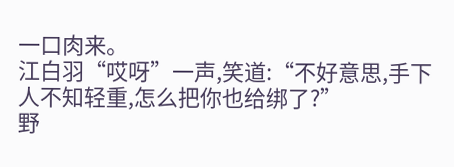一口肉来。
江白羽“哎呀”一声,笑道:“不好意思,手下人不知轻重,怎么把你也给绑了?”
野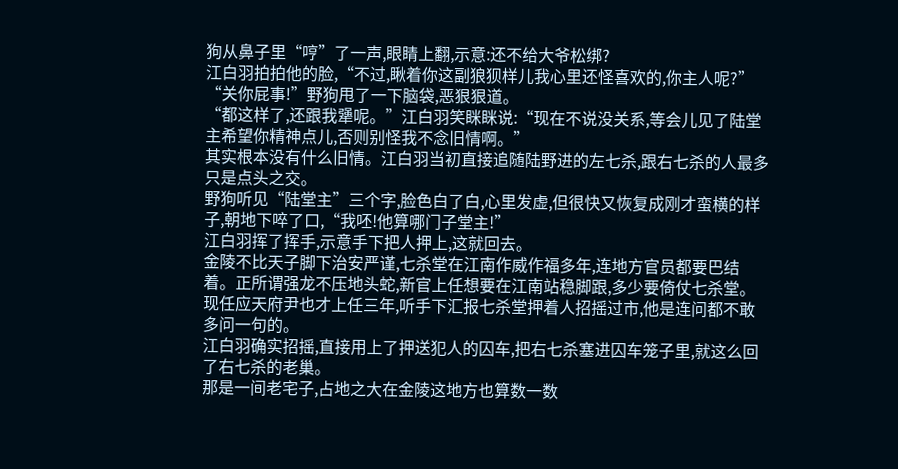狗从鼻子里“哼”了一声,眼睛上翻,示意:还不给大爷松绑?
江白羽拍拍他的脸,“不过,瞅着你这副狼狈样儿我心里还怪喜欢的,你主人呢?”
“关你屁事!”野狗甩了一下脑袋,恶狠狠道。
“都这样了,还跟我犟呢。”江白羽笑眯眯说:“现在不说没关系,等会儿见了陆堂主希望你精神点儿,否则别怪我不念旧情啊。”
其实根本没有什么旧情。江白羽当初直接追随陆野进的左七杀,跟右七杀的人最多只是点头之交。
野狗听见“陆堂主”三个字,脸色白了白,心里发虚,但很快又恢复成刚才蛮横的样子,朝地下啐了口,“我呸!他算哪门子堂主!”
江白羽挥了挥手,示意手下把人押上,这就回去。
金陵不比天子脚下治安严谨,七杀堂在江南作威作福多年,连地方官员都要巴结着。正所谓强龙不压地头蛇,新官上任想要在江南站稳脚跟,多少要倚仗七杀堂。现任应天府尹也才上任三年,听手下汇报七杀堂押着人招摇过市,他是连问都不敢多问一句的。
江白羽确实招摇,直接用上了押送犯人的囚车,把右七杀塞进囚车笼子里,就这么回了右七杀的老巢。
那是一间老宅子,占地之大在金陵这地方也算数一数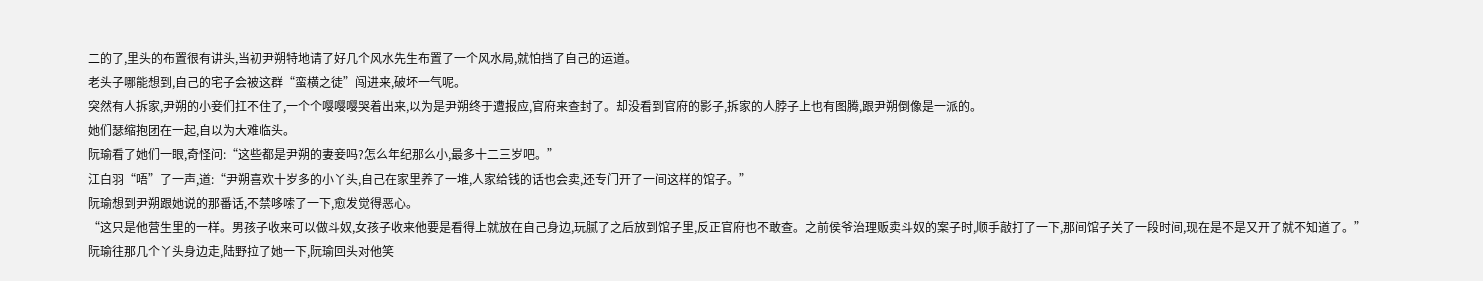二的了,里头的布置很有讲头,当初尹朔特地请了好几个风水先生布置了一个风水局,就怕挡了自己的运道。
老头子哪能想到,自己的宅子会被这群“蛮横之徒”闯进来,破坏一气呢。
突然有人拆家,尹朔的小妾们扛不住了,一个个嘤嘤嘤哭着出来,以为是尹朔终于遭报应,官府来查封了。却没看到官府的影子,拆家的人脖子上也有图腾,跟尹朔倒像是一派的。
她们瑟缩抱团在一起,自以为大难临头。
阮瑜看了她们一眼,奇怪问:“这些都是尹朔的妻妾吗?怎么年纪那么小,最多十二三岁吧。”
江白羽“唔”了一声,道:“尹朔喜欢十岁多的小丫头,自己在家里养了一堆,人家给钱的话也会卖,还专门开了一间这样的馆子。”
阮瑜想到尹朔跟她说的那番话,不禁哆嗦了一下,愈发觉得恶心。
“这只是他营生里的一样。男孩子收来可以做斗奴,女孩子收来他要是看得上就放在自己身边,玩腻了之后放到馆子里,反正官府也不敢查。之前侯爷治理贩卖斗奴的案子时,顺手敲打了一下,那间馆子关了一段时间,现在是不是又开了就不知道了。”
阮瑜往那几个丫头身边走,陆野拉了她一下,阮瑜回头对他笑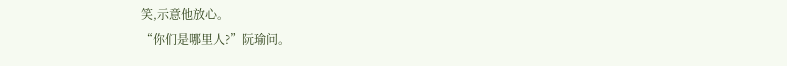笑,示意他放心。
“你们是哪里人?”阮瑜问。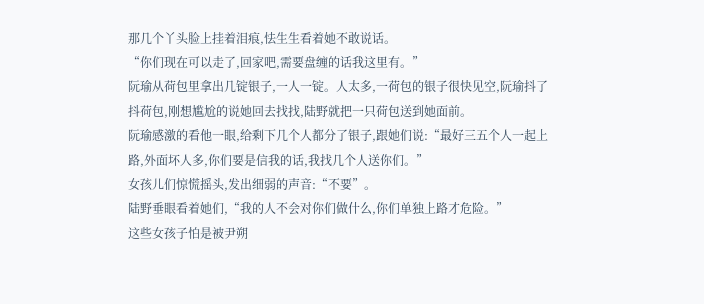那几个丫头脸上挂着泪痕,怯生生看着她不敢说话。
“你们现在可以走了,回家吧,需要盘缠的话我这里有。”
阮瑜从荷包里拿出几锭银子,一人一锭。人太多,一荷包的银子很快见空,阮瑜抖了抖荷包,刚想尴尬的说她回去找找,陆野就把一只荷包送到她面前。
阮瑜感激的看他一眼,给剩下几个人都分了银子,跟她们说:“最好三五个人一起上路,外面坏人多,你们要是信我的话,我找几个人送你们。”
女孩儿们惊慌摇头,发出细弱的声音:“不要”。
陆野垂眼看着她们,“我的人不会对你们做什么,你们单独上路才危险。”
这些女孩子怕是被尹朔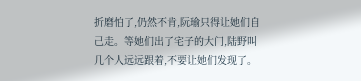折磨怕了,仍然不肯,阮瑜只得让她们自己走。等她们出了宅子的大门,陆野叫几个人远远跟着,不要让她们发现了。